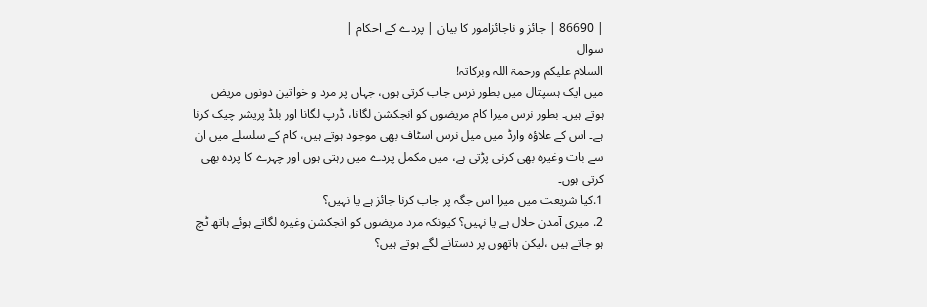| 86690 | جائز و ناجائزامور کا بیان | پردے کے احکام |
سوال
السلام علیکم ورحمۃ اللہ وبرکاتہ!
میں ایک ہسپتال میں بطور نرس جاب کرتی ہوں، جہاں پر مرد و خواتین دونوں مریض ہوتے ہیں۔ بطور نرس میرا کام مریضوں کو انجکشن لگانا، ڈرپ لگانا اور بلڈ پریشر چیک کرنا ہے۔ اس کے علاؤہ وارڈ میں میل نرس اسٹاف بھی موجود ہوتے ہیں، کام کے سلسلے میں ان سے بات وغیرہ بھی کرنی پڑتی ہے، میں مکمل پردے میں رہتی ہوں اور چہرے کا پردہ بھی کرتی ہوں۔
1.کیا شریعت میں میرا اس جگہ پر جاب کرنا جائز ہے یا نہیں؟
2. میری آمدن حلال ہے یا نہیں؟ کیونکہ مرد مریضوں کو انجکشن وغیرہ لگاتے ہوئے ہاتھ ٹچ ہو جاتے ہیں ،لیکن ہاتھوں پر دستانے لگے ہوتے ہیں؟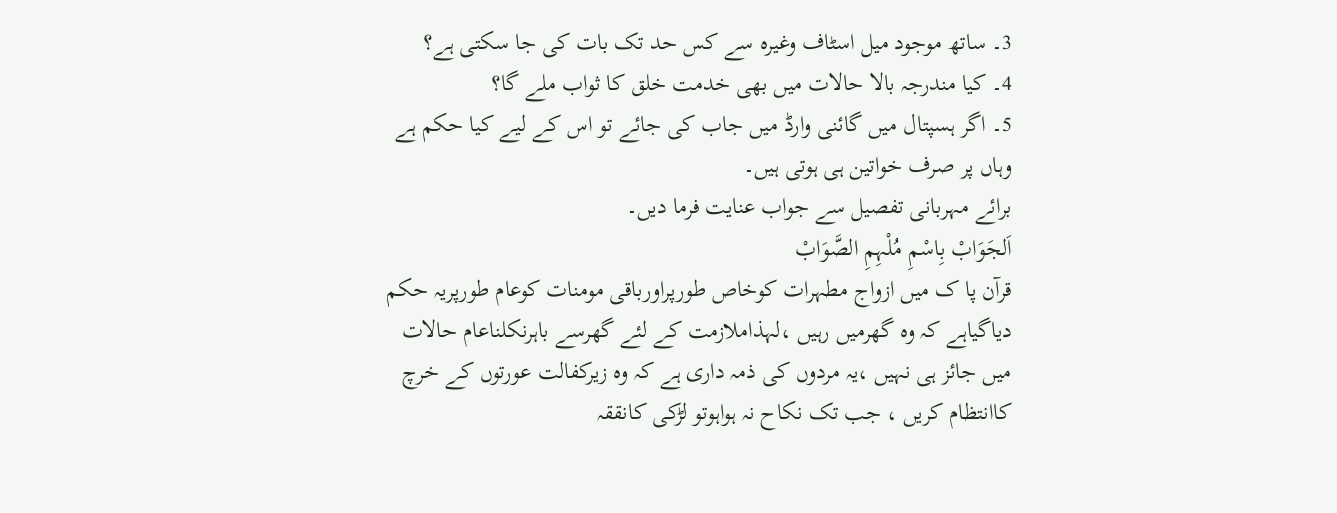3۔ ساتھ موجود میل اسٹاف وغیرہ سے کس حد تک بات کی جا سکتی ہے؟
4۔ کیا مندرجہ بالا حالات میں بھی خدمت خلق کا ثواب ملے گا؟
5۔ اگر ہسپتال میں گائنی وارڈ میں جاب کی جائے تو اس کے لیے کیا حکم ہے وہاں پر صرف خواتین ہی ہوتی ہیں۔
برائے مہربانی تفصیل سے جواب عنایت فرما دیں۔
اَلجَوَابْ بِاسْمِ مُلْہِمِ الصَّوَابْ
قرآن پا ک میں ازواج مطہرات کوخاص طورپراورباقی مومنات کوعام طورپریہ حکم دیاگیاہے کہ وہ گھرمیں رہیں ،لہذاملازمت کے لئے گھرسے باہرنکلناعام حالات میں جائز ہی نہیں ،یہ مردوں کی ذمہ داری ہے کہ وہ زیرکفالت عورتوں کے خرچ کاانتظام کریں ، جب تک نکاح نہ ہواہوتو لڑکی کانققہ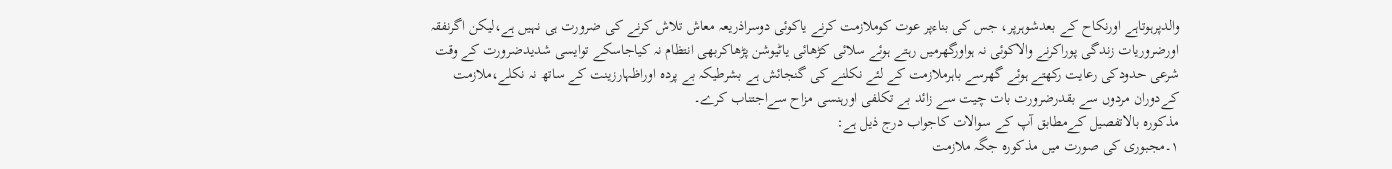والدپرہوتاہے اورنکاح کے بعدشوہرپر، جس کی بناءپر عوت کوملازمت کرنے یاکوئی دوسراذریعہ معاش تلاش کرنے کی ضرورت ہی نہیں ہے،لیکن اگرنفقہ اورضروریات زندگی پوراکرنے والاکوئی نہ ہواورگھرمیں رہتے ہوئے سلائی کڑھائی یاٹیوشن پڑھاکربھی انتظام نہ کیاجاسکے توایسی شدیدضرورت کے وقت شرعی حدودکی رعایت رکھتے ہوئے گھرسے باہرملازمت کے لئے نکلنے کی گنجائش ہے بشرطیکہ بے پردہ اوراظہارزینت کے ساتھ نہ نکلے،ملازمت کےدوران مردوں سے بقدرضرورت بات چیت سے زائد بے تکلفی اورہنسی مزاح سےاجتناب کرے۔
مذکورہ بالاتفصیل کےمطابق آپ کے سوالات کاجواب درج ذیل ہے:
۱۔مجبوری کی صورت میں مذکورہ جگہ ملازمت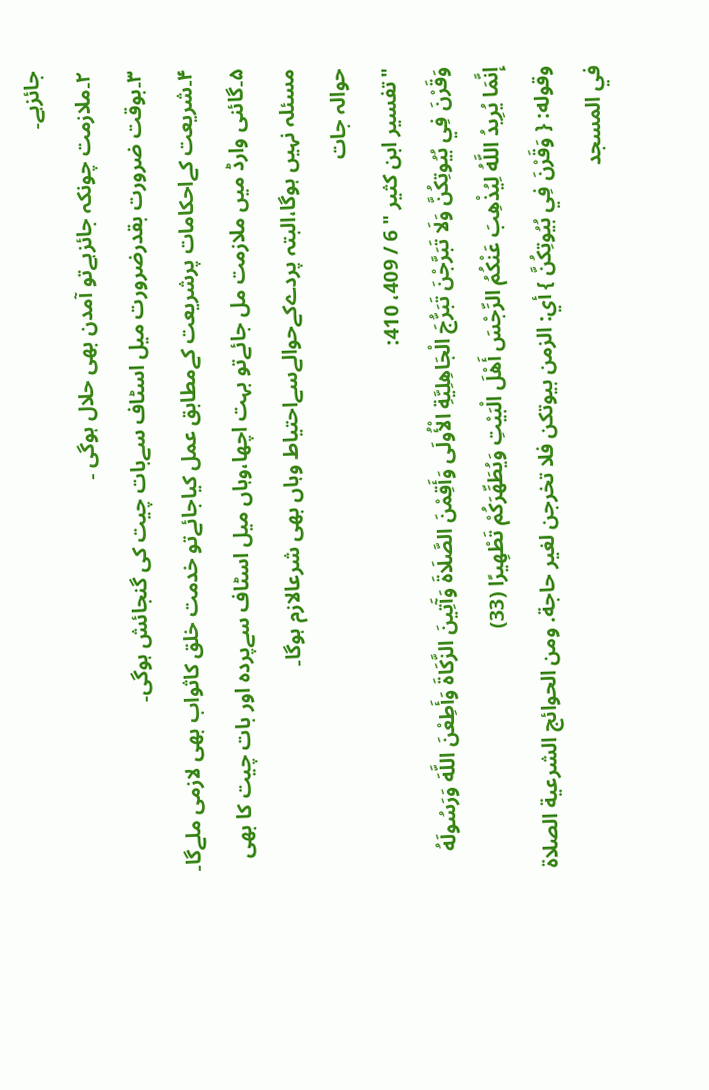جائزہے۔
۲۔ملازمت چونکہ جائزہےتو آمدن بھی حلال ہوگی ۔
۳۔بوقت ضرورت بقدرضرورت میل اسٹاف سےبات چیت کی گنجائش ہوگی۔
۴۔شریعت کےاحکامات پرشریعت کےمطابق عمل کیاجائےتو خدمت خلق کاثواب بھی لازمی ملےگا۔
۵۔گائنی وارڈ میں ملازمت مل جائےتو بہت اچھا،وہاں میل اسٹاف سےپردہ اور بات چیت کا بھی مسئلہ نہیں ہوگا،البتہ پردےکےحوالےسےاحتیاط وہاں بھی شرعالازم ہوگا۔
حوالہ جات
"تفسير ابن كثير " 6 / 409، 410:
وَقَرْنَ فِي بُيُوتِكُنَّ وَلَا تَبَرَّجْنَ تَبَرُّجَ الْجَاهِلِيَّةِ الْأُولَى وَأَقِمْنَ الصَّلَاةَ وَآَتِينَ الزَّكَاةَ وَأَطِعْنَ اللَّهَ وَرَسُولَهُ إِنَّمَا يُرِيدُ اللَّهُ لِيُذْهِبَ عَنْكُمُ الرِّجْسَ أَهْلَ الْبَيْتِ وَيُطَهِّرَكُمْ تَطْهِيرًا (33)
وقوله: { وَقَرْنَ فِي بُيُوتِكُنَّ } أي: الزمن بيوتكن فلا تخرجن لغير حاجة. ومن الحوائج الشرعية الصلاة في المسجد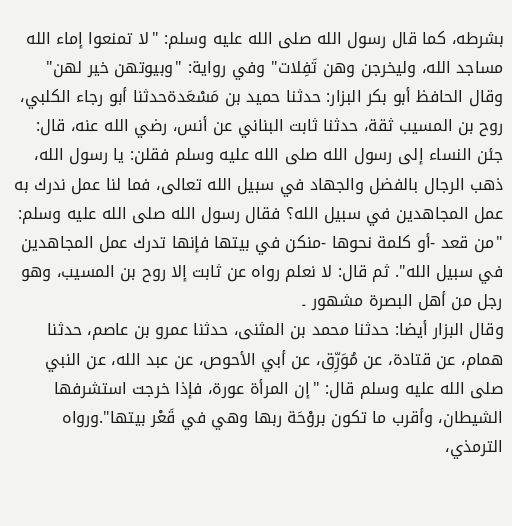بشرطه، كما قال رسول الله صلى الله عليه وسلم: "لا تمنعوا إماء الله مساجد الله، وليخرجن وهن تَفِلات" وفي رواية: "وبيوتهن خير لهن"
وقال الحافظ أبو بكر البزار: حدثنا حميد بن مَسْعَدةحدثنا أبو رجاء الكلبي، روح بن المسيب ثقة، حدثنا ثابت البناني عن أنس، رضي الله عنه، قال: جئن النساء إلى رسول الله صلى الله عليه وسلم فقلن: يا رسول الله، ذهب الرجال بالفضل والجهاد في سبيل الله تعالى، فما لنا عمل ندرك به عمل المجاهدين في سبيل الله؟ فقال رسول الله صلى الله عليه وسلم: "من قعد -أو كلمة نحوها -منكن في بيتها فإنها تدرك عمل المجاهدين في سبيل الله". ثم قال: لا نعلم رواه عن ثابت إلا روح بن المسيب، وهو رجل من أهل البصرة مشهور ۔
وقال البزار أيضا: حدثنا محمد بن المثنى، حدثنا عمرو بن عاصم، حدثنا همام، عن قتادة، عن مُوَرِّق، عن أبي الأحوص، عن عبد الله، عن النبي صلى الله عليه وسلم قال: "إن المرأة عورة، فإذا خرجت استشرفها الشيطان، وأقرب ما تكون بروْحَة ربها وهي في قَعْر بيتها".ورواه الترمذي،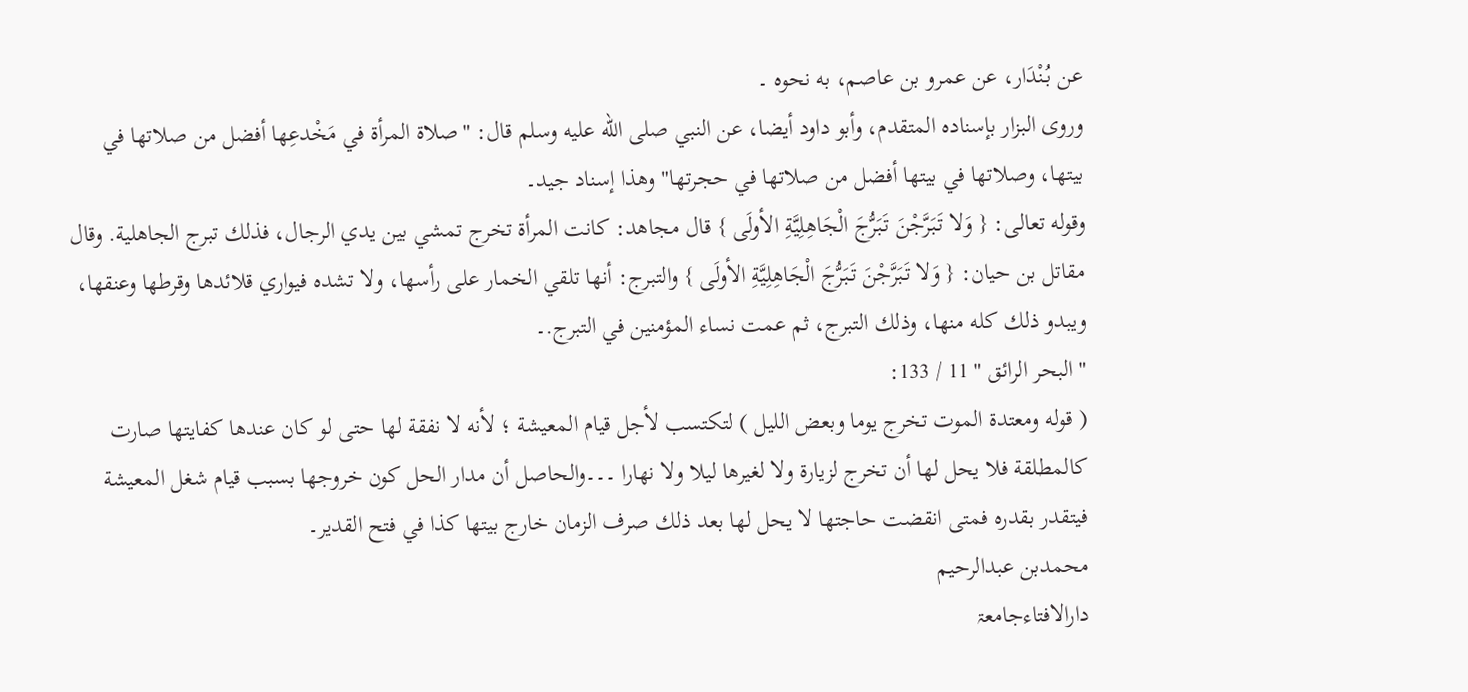عن بُنْدَار، عن عمرو بن عاصم، به نحوه ۔
وروى البزار بإسناده المتقدم، وأبو داود أيضا، عن النبي صلى الله عليه وسلم قال: "صلاة المرأة في مَخْدعِها أفضل من صلاتها في بيتها، وصلاتها في بيتها أفضل من صلاتها في حجرتها" وهذا إسناد جيد۔
وقوله تعالى: { وَلا تَبَرَّجْنَ تَبَرُّجَ الْجَاهِلِيَّةِ الأولَى } قال مجاهد: كانت المرأة تخرج تمشي بين يدي الرجال، فذلك تبرج الجاهلية. وقال مقاتل بن حيان: { وَلا تَبَرَّجْنَ تَبَرُّجَ الْجَاهِلِيَّةِ الأولَى } والتبرج: أنها تلقي الخمار على رأسها، ولا تشده فيواري قلائدها وقرطها وعنقها، ويبدو ذلك كله منها، وذلك التبرج، ثم عمت نساء المؤمنين في التبرج.۔
"البحر الرائق " 11 / 133:
( قوله ومعتدة الموت تخرج يوما وبعض الليل ) لتكتسب لأجل قيام المعيشة ؛ لأنه لا نفقة لها حتى لو كان عندها كفايتها صارت كالمطلقة فلا يحل لها أن تخرج لزيارة ولا لغيرها ليلا ولا نهارا ۔۔۔والحاصل أن مدار الحل كون خروجها بسبب قيام شغل المعيشة فيتقدر بقدره فمتى انقضت حاجتها لا يحل لها بعد ذلك صرف الزمان خارج بيتها كذا في فتح القدير۔
محمدبن عبدالرحیم
دارالافتاءجامعۃ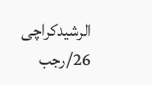الرشیدکراچی
26/رجب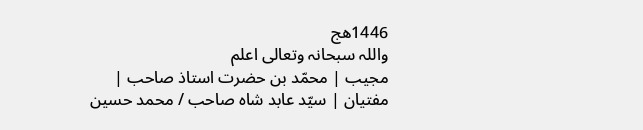1446ھج
واللہ سبحانہ وتعالی اعلم
مجیب | محمّد بن حضرت استاذ صاحب | مفتیان | سیّد عابد شاہ صاحب / محمد حسین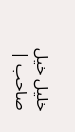خلیل خیل صاحب |